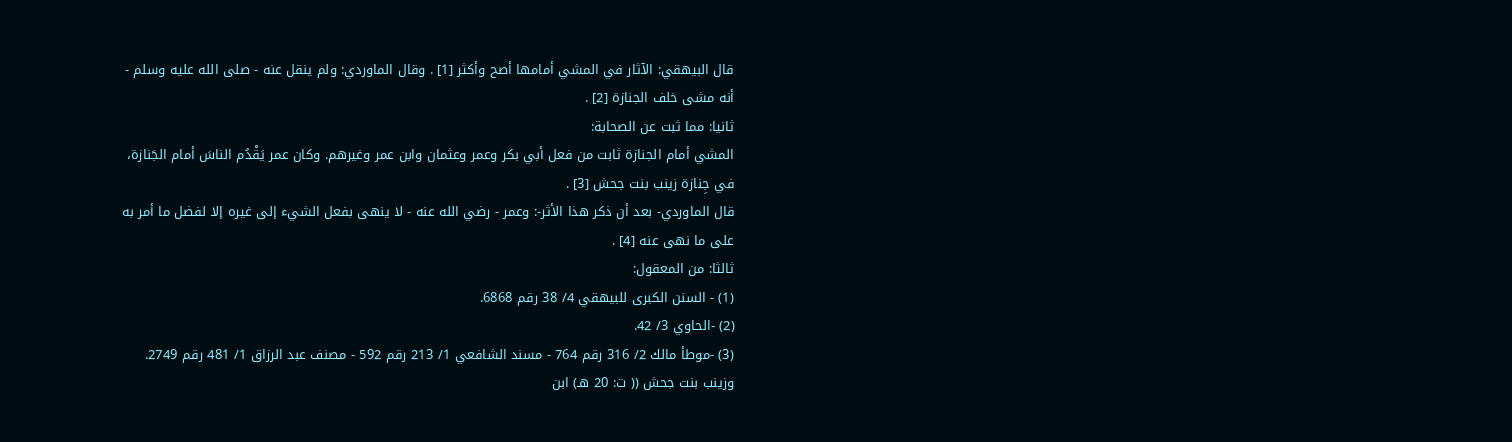قال البيهقي: الآثار في المشي أمامها أصح وأكثر [1] . وقال الماوردي: ولم ينقل عنه - صلى الله عليه وسلم - أنه مشى خلف الجنازة [2] .
ثانيا: مما ثبت عن الصحابة:
المشي أمام الجنازة ثابت من فعل أبي بكر وعمر وعثمان وابن عمر وغيرهم. وكان عمر يَقْدُم الناسَ أمام الجَنازة، في جِنازة زينب بنت جحش [3] .
قال الماوردي- بعد أن ذكر هذا الأثر-: وعمر - رضي الله عنه - لا ينهى بفعل الشيء إلى غيره إلا لفضل ما أمر به على ما نهى عنه [4] .
ثالثا: من المعقول:
(1) - السنن الكبرى للبيهقي 4/ 38 رقم 6868.
(2) -الحاوي 3/ 42.
(3) -موطأ مالك 2/ 316 رقم 764 - مسند الشافعي 1/ 213 رقم 592 - مصنف عبد الرزاق 1/ 481 رقم 2749.
وزينب بنت جحش (( ت: 20 هـ) ابن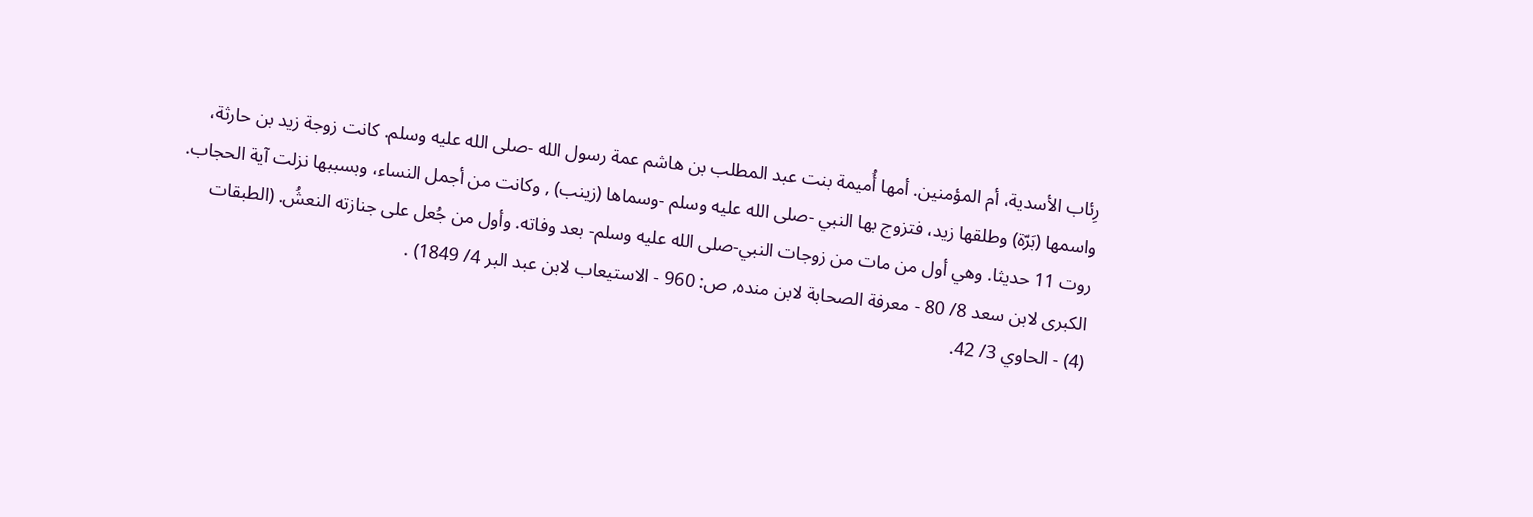رِئاب الأسدية، أم المؤمنين. أمها أُميمة بنت عبد المطلب بن هاشم عمة رسول الله -صلى الله عليه وسلم. كانت زوجة زيد بن حارثة، واسمها (بَرّة) وطلقها زيد، فتزوج بها النبي -صلى الله عليه وسلم -وسماها (زينب) , وكانت من أجمل النساء، وبسببها نزلت آية الحجاب. روت 11 حديثا. وهي أول من مات من زوجات النبي-صلى الله عليه وسلم- بعد وفاته. وأول من جُعل على جنازته النعشُ. (الطبقات الكبرى لابن سعد 8/ 80 - معرفة الصحابة لابن منده, ص: 960 - الاستيعاب لابن عبد البر 4/ 1849) .
(4) - الحاوي 3/ 42.